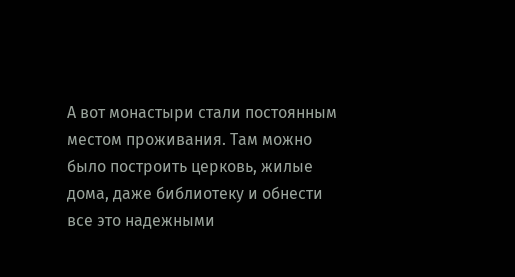А вот монастыри стали постоянным местом проживания. Там можно было построить церковь, жилые дома, даже библиотеку и обнести все это надежными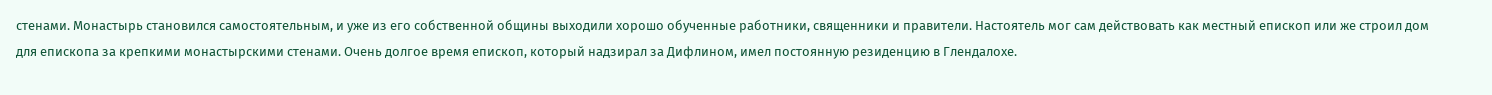стенами. Монастырь становился самостоятельным, и уже из его собственной общины выходили хорошо обученные работники, священники и правители. Настоятель мог сам действовать как местный епископ или же строил дом для епископа за крепкими монастырскими стенами. Очень долгое время епископ, который надзирал за Дифлином, имел постоянную резиденцию в Глендалохе.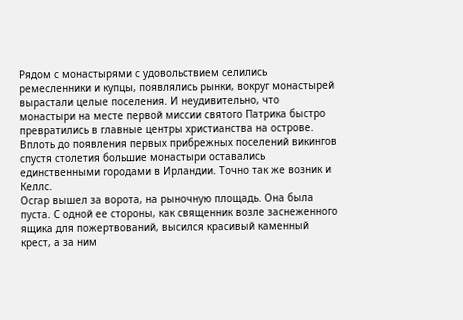Рядом с монастырями с удовольствием селились ремесленники и купцы, появлялись рынки, вокруг монастырей вырастали целые поселения. И неудивительно, что монастыри на месте первой миссии святого Патрика быстро превратились в главные центры христианства на острове. Вплоть до появления первых прибрежных поселений викингов спустя столетия большие монастыри оставались единственными городами в Ирландии. Точно так же возник и Келлс.
Осгар вышел за ворота, на рыночную площадь. Она была пуста. С одной ее стороны, как священник возле заснеженного ящика для пожертвований, высился красивый каменный крест, а за ним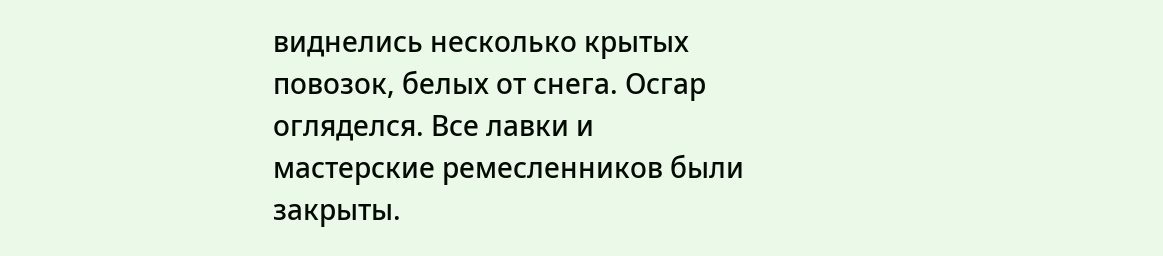виднелись несколько крытых повозок, белых от снега. Осгар огляделся. Все лавки и мастерские ремесленников были закрыты.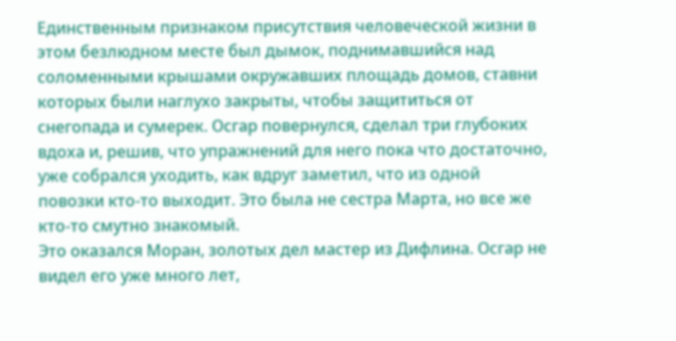Единственным признаком присутствия человеческой жизни в этом безлюдном месте был дымок, поднимавшийся над соломенными крышами окружавших площадь домов, ставни которых были наглухо закрыты, чтобы защититься от снегопада и сумерек. Осгар повернулся, сделал три глубоких вдоха и, решив, что упражнений для него пока что достаточно, уже собрался уходить, как вдруг заметил, что из одной повозки кто-то выходит. Это была не сестра Марта, но все же кто-то смутно знакомый.
Это оказался Моран, золотых дел мастер из Дифлина. Осгар не видел его уже много лет,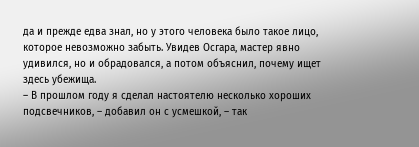да и прежде едва знал, но у этого человека было такое лицо, которое невозможно забыть. Увидев Осгара, мастер явно удивился, но и обрадовался, а потом объяснил, почему ищет здесь убежища.
– В прошлом году я сделал настоятелю несколько хороших подсвечников, – добавил он с усмешкой, – так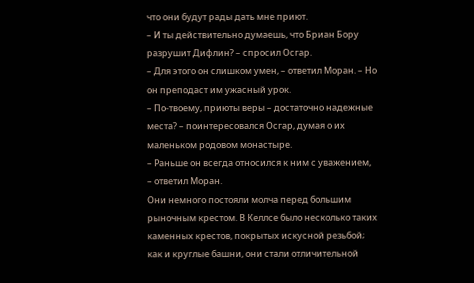что они будут рады дать мне приют.
– И ты действительно думаешь, что Бриан Бору разрушит Дифлин? – спросил Осгар.
– Для этого он слишком умен, – ответил Моран. – Но он преподаст им ужасный урок.
– По-твоему, приюты веры – достаточно надежные места? – поинтересовался Осгар, думая о их маленьком родовом монастыре.
– Раньше он всегда относился к ним с уважением, – ответил Моран.
Они немного постояли молча перед большим рыночным крестом. В Келлсе было несколько таких каменных крестов, покрытых искусной резьбой; как и круглые башни, они стали отличительной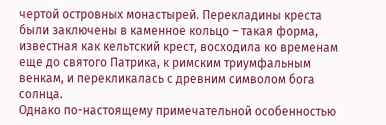чертой островных монастырей. Перекладины креста были заключены в каменное кольцо – такая форма, известная как кельтский крест, восходила ко временам еще до святого Патрика, к римским триумфальным венкам, и перекликалась с древним символом бога солнца.
Однако по-настоящему примечательной особенностью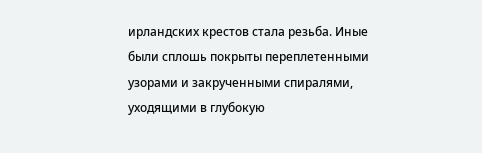ирландских крестов стала резьба. Иные были сплошь покрыты переплетенными узорами и закрученными спиралями, уходящими в глубокую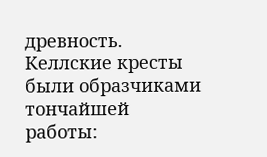древность. Келлские кресты были образчиками тончайшей работы: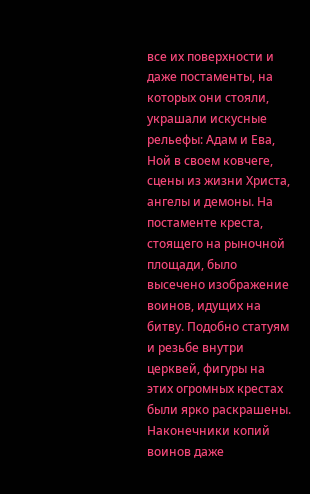все их поверхности и даже постаменты, на которых они стояли, украшали искусные рельефы: Адам и Ева, Ной в своем ковчеге, сцены из жизни Христа, ангелы и демоны. На постаменте креста, стоящего на рыночной площади, было высечено изображение воинов, идущих на битву. Подобно статуям и резьбе внутри церквей, фигуры на этих огромных крестах были ярко раскрашены. Наконечники копий воинов даже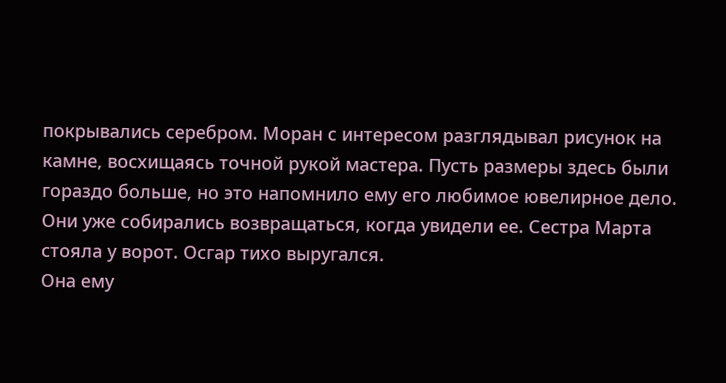покрывались серебром. Моран с интересом разглядывал рисунок на камне, восхищаясь точной рукой мастера. Пусть размеры здесь были гораздо больше, но это напомнило ему его любимое ювелирное дело.
Они уже собирались возвращаться, когда увидели ее. Сестра Марта стояла у ворот. Осгар тихо выругался.
Она ему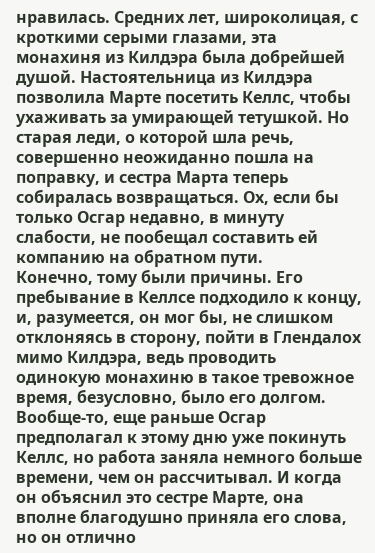нравилась. Средних лет, широколицая, с кроткими серыми глазами, эта монахиня из Килдэра была добрейшей душой. Настоятельница из Килдэра позволила Марте посетить Келлс, чтобы ухаживать за умирающей тетушкой. Но старая леди, о которой шла речь, совершенно неожиданно пошла на поправку, и сестра Марта теперь собиралась возвращаться. Ох, если бы только Осгар недавно, в минуту слабости, не пообещал составить ей компанию на обратном пути.
Конечно, тому были причины. Его пребывание в Келлсе подходило к концу, и, разумеется, он мог бы, не слишком отклоняясь в сторону, пойти в Глендалох мимо Килдэра, ведь проводить одинокую монахиню в такое тревожное время, безусловно, было его долгом. Вообще-то, еще раньше Осгар предполагал к этому дню уже покинуть Келлс, но работа заняла немного больше времени, чем он рассчитывал. И когда он объяснил это сестре Марте, она вполне благодушно приняла его слова, но он отлично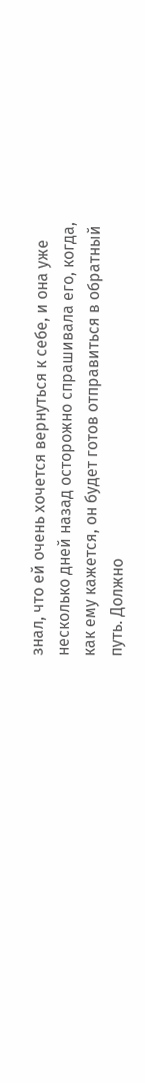знал, что ей очень хочется вернуться к себе, и она уже несколько дней назад осторожно спрашивала его, когда, как ему кажется, он будет готов отправиться в обратный путь. Должно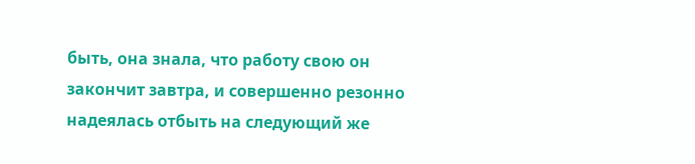быть, она знала, что работу свою он закончит завтра, и совершенно резонно надеялась отбыть на следующий же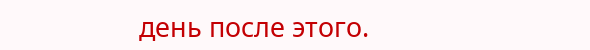день после этого.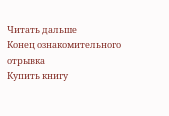Читать дальше
Конец ознакомительного отрывка
Купить книгу